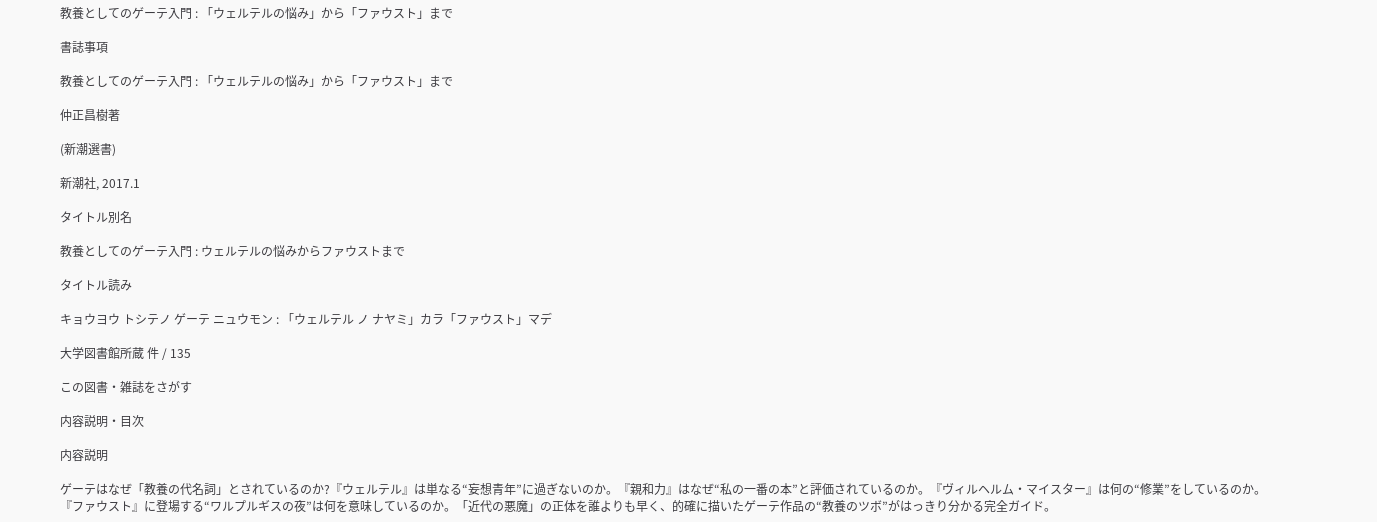教養としてのゲーテ入門 : 「ウェルテルの悩み」から「ファウスト」まで

書誌事項

教養としてのゲーテ入門 : 「ウェルテルの悩み」から「ファウスト」まで

仲正昌樹著

(新潮選書)

新潮社, 2017.1

タイトル別名

教養としてのゲーテ入門 : ウェルテルの悩みからファウストまで

タイトル読み

キョウヨウ トシテノ ゲーテ ニュウモン : 「ウェルテル ノ ナヤミ」カラ「ファウスト」マデ

大学図書館所蔵 件 / 135

この図書・雑誌をさがす

内容説明・目次

内容説明

ゲーテはなぜ「教養の代名詞」とされているのか?『ウェルテル』は単なる“妄想青年”に過ぎないのか。『親和力』はなぜ“私の一番の本”と評価されているのか。『ヴィルヘルム・マイスター』は何の“修業”をしているのか。『ファウスト』に登場する“ワルプルギスの夜”は何を意味しているのか。「近代の悪魔」の正体を誰よりも早く、的確に描いたゲーテ作品の“教養のツボ”がはっきり分かる完全ガイド。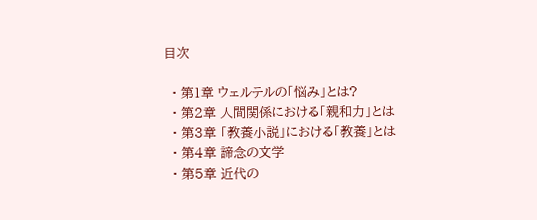目次

  • 第1章 ウェルテルの「悩み」とは?
  • 第2章 人間関係における「親和力」とは
  • 第3章 「教養小説」における「教養」とは
  • 第4章 諦念の文学
  • 第5章 近代の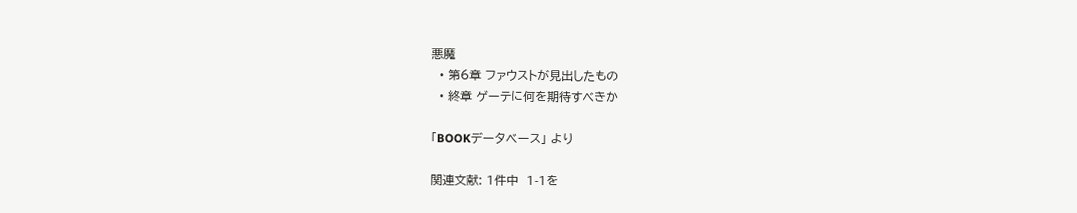悪魔
  • 第6章 ファウストが見出したもの
  • 終章 ゲーテに何を期待すべきか

「BOOKデータベース」 より

関連文献: 1件中  1-1を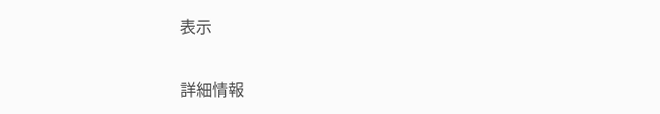表示

詳細情報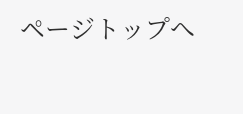ページトップへ